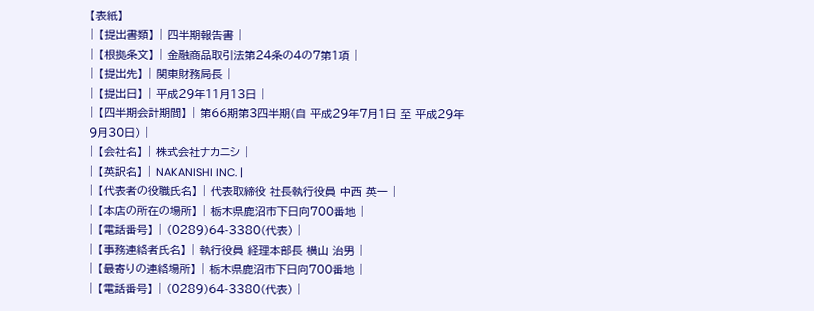【表紙】
| 【提出書類】 | 四半期報告書 |
| 【根拠条文】 | 金融商品取引法第24条の4の7第1項 |
| 【提出先】 | 関東財務局長 |
| 【提出日】 | 平成29年11月13日 |
| 【四半期会計期間】 | 第66期第3四半期(自 平成29年7月1日 至 平成29年9月30日) |
| 【会社名】 | 株式会社ナカニシ |
| 【英訳名】 | NAKANISHI INC. |
| 【代表者の役職氏名】 | 代表取締役 社長執行役員 中西 英一 |
| 【本店の所在の場所】 | 栃木県鹿沼市下日向700番地 |
| 【電話番号】 | (0289)64-3380(代表) |
| 【事務連絡者氏名】 | 執行役員 経理本部長 横山 治男 |
| 【最寄りの連絡場所】 | 栃木県鹿沼市下日向700番地 |
| 【電話番号】 | (0289)64-3380(代表) |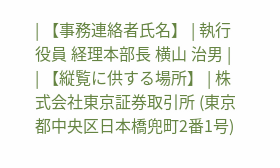| 【事務連絡者氏名】 | 執行役員 経理本部長 横山 治男 |
| 【縦覧に供する場所】 | 株式会社東京証券取引所 (東京都中央区日本橋兜町2番1号)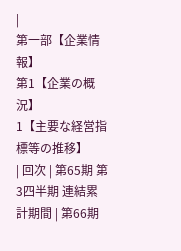|
第一部【企業情報】
第1【企業の概況】
1【主要な経営指標等の推移】
| 回次 | 第65期 第3四半期 連結累計期間 | 第66期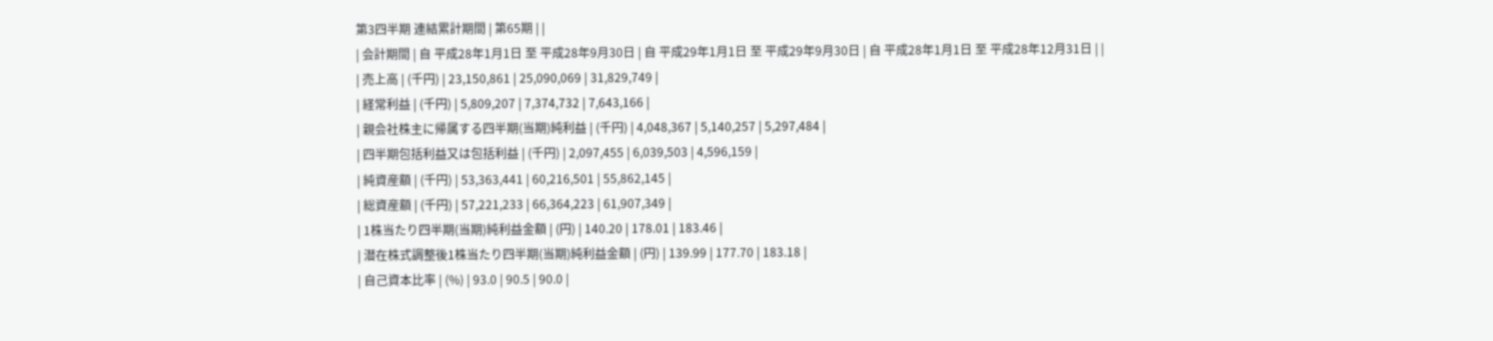第3四半期 連結累計期間 | 第65期 | |
| 会計期間 | 自 平成28年1月1日 至 平成28年9月30日 | 自 平成29年1月1日 至 平成29年9月30日 | 自 平成28年1月1日 至 平成28年12月31日 | |
| 売上高 | (千円) | 23,150,861 | 25,090,069 | 31,829,749 |
| 経常利益 | (千円) | 5,809,207 | 7,374,732 | 7,643,166 |
| 親会社株主に帰属する四半期(当期)純利益 | (千円) | 4,048,367 | 5,140,257 | 5,297,484 |
| 四半期包括利益又は包括利益 | (千円) | 2,097,455 | 6,039,503 | 4,596,159 |
| 純資産額 | (千円) | 53,363,441 | 60,216,501 | 55,862,145 |
| 総資産額 | (千円) | 57,221,233 | 66,364,223 | 61,907,349 |
| 1株当たり四半期(当期)純利益金額 | (円) | 140.20 | 178.01 | 183.46 |
| 潜在株式調整後1株当たり四半期(当期)純利益金額 | (円) | 139.99 | 177.70 | 183.18 |
| 自己資本比率 | (%) | 93.0 | 90.5 | 90.0 |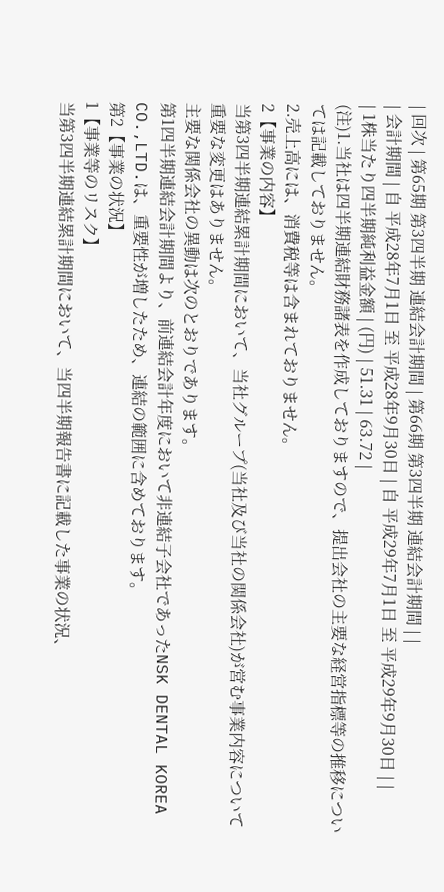| 回次 | 第65期 第3四半期 連結会計期間 | 第66期 第3四半期 連結会計期間 | |
| 会計期間 | 自 平成28年7月1日 至 平成28年9月30日 | 自 平成29年7月1日 至 平成29年9月30日 | |
| 1株当たり四半期純利益金額 | (円) | 51.31 | 63.72 |
(注)1.当社は四半期連結財務諸表を作成しておりますので、提出会社の主要な経営指標等の推移については記載しておりません。
2.売上高には、消費税等は含まれておりません。
2【事業の内容】
当第3四半期連結累計期間において、当社グループ(当社及び当社の関係会社)が営む事業内容について重要な変更はありません。
主要な関係会社の異動は次のとおりであります。
第1四半期連結会計期間より、前連結会計年度において非連結子会社であったNSK DENTAL KOREA CO.,LTD.は、重要性が増したため、連結の範囲に含めております。
第2【事業の状況】
1【事業等のリスク】
当第3四半期連結累計期間において、当四半期報告書に記載した事業の状況、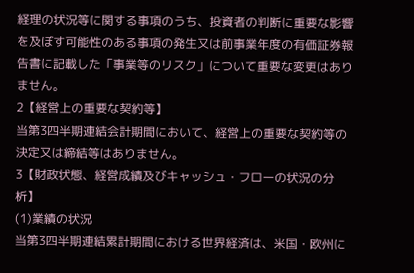経理の状況等に関する事項のうち、投資者の判断に重要な影響を及ぼす可能性のある事項の発生又は前事業年度の有価証券報告書に記載した「事業等のリスク」について重要な変更はありません。
2【経営上の重要な契約等】
当第3四半期連結会計期間において、経営上の重要な契約等の決定又は締結等はありません。
3【財政状態、経営成績及びキャッシュ・フローの状況の分析】
(1)業績の状況
当第3四半期連結累計期間における世界経済は、米国・欧州に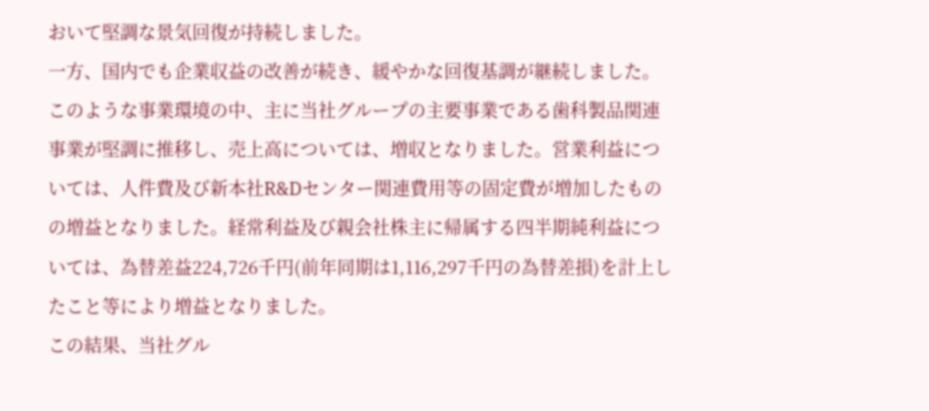おいて堅調な景気回復が持続しました。
一方、国内でも企業収益の改善が続き、緩やかな回復基調が継続しました。
このような事業環境の中、主に当社グループの主要事業である歯科製品関連事業が堅調に推移し、売上高については、増収となりました。営業利益については、人件費及び新本社R&Dセンター関連費用等の固定費が増加したものの増益となりました。経常利益及び親会社株主に帰属する四半期純利益については、為替差益224,726千円(前年同期は1,116,297千円の為替差損)を計上したこと等により増益となりました。
この結果、当社グル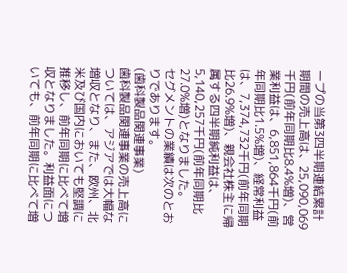ープの当第3四半期連結累計期間の売上高は、25,090,069千円(前年同期比8.4%増)、営業利益は、6,851,864千円(前年同期比1.5%増)、経常利益は、7,374,732千円(前年同期比26.9%増)、親会社株主に帰属する四半期純利益は、5,140,257千円(前年同期比27.0%増)となりました。
セグメントの業績は次のとおりであります。
(歯科製品関連事業)
歯科製品関連事業の売上高については、アジアでは大幅な増収となり、また、欧州、北米及び国内においても堅調に推移し、前年同期に比べて増収となりました。利益面についても、前年同期に比べて増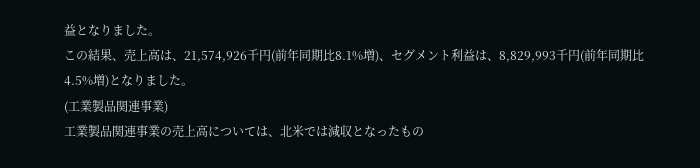益となりました。
この結果、売上高は、21,574,926千円(前年同期比8.1%増)、セグメント利益は、8,829,993千円(前年同期比4.5%増)となりました。
(工業製品関連事業)
工業製品関連事業の売上高については、北米では減収となったもの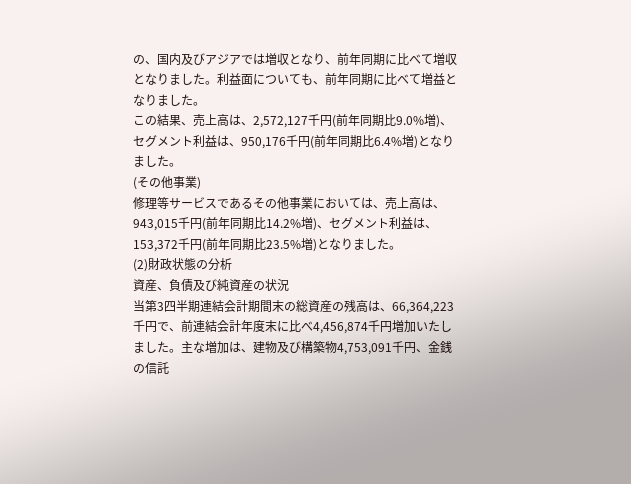の、国内及びアジアでは増収となり、前年同期に比べて増収となりました。利益面についても、前年同期に比べて増益となりました。
この結果、売上高は、2,572,127千円(前年同期比9.0%増)、セグメント利益は、950,176千円(前年同期比6.4%増)となりました。
(その他事業)
修理等サービスであるその他事業においては、売上高は、943,015千円(前年同期比14.2%増)、セグメント利益は、153,372千円(前年同期比23.5%増)となりました。
(2)財政状態の分析
資産、負債及び純資産の状況
当第3四半期連結会計期間末の総資産の残高は、66,364,223千円で、前連結会計年度末に比べ4,456,874千円増加いたしました。主な増加は、建物及び構築物4,753,091千円、金銭の信託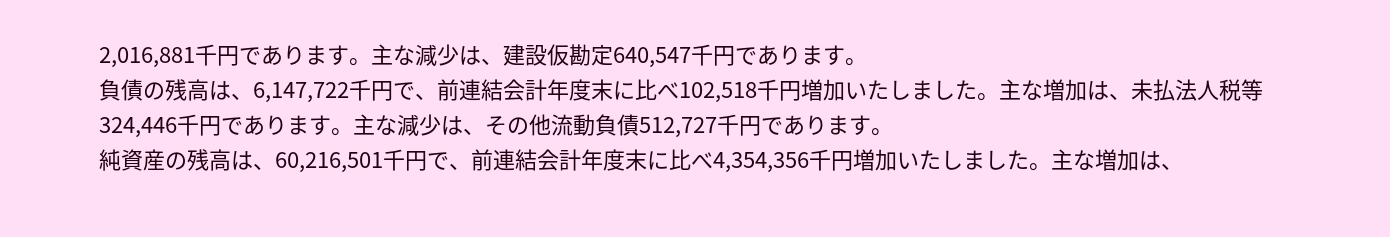2,016,881千円であります。主な減少は、建設仮勘定640,547千円であります。
負債の残高は、6,147,722千円で、前連結会計年度末に比べ102,518千円増加いたしました。主な増加は、未払法人税等324,446千円であります。主な減少は、その他流動負債512,727千円であります。
純資産の残高は、60,216,501千円で、前連結会計年度末に比べ4,354,356千円増加いたしました。主な増加は、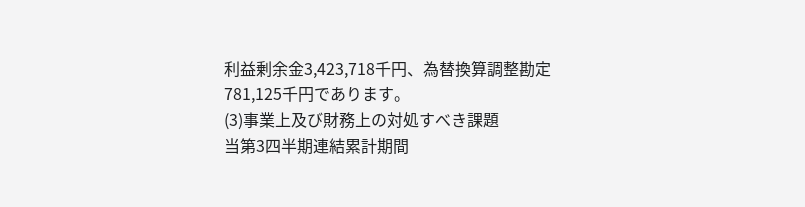利益剰余金3,423,718千円、為替換算調整勘定781,125千円であります。
(3)事業上及び財務上の対処すべき課題
当第3四半期連結累計期間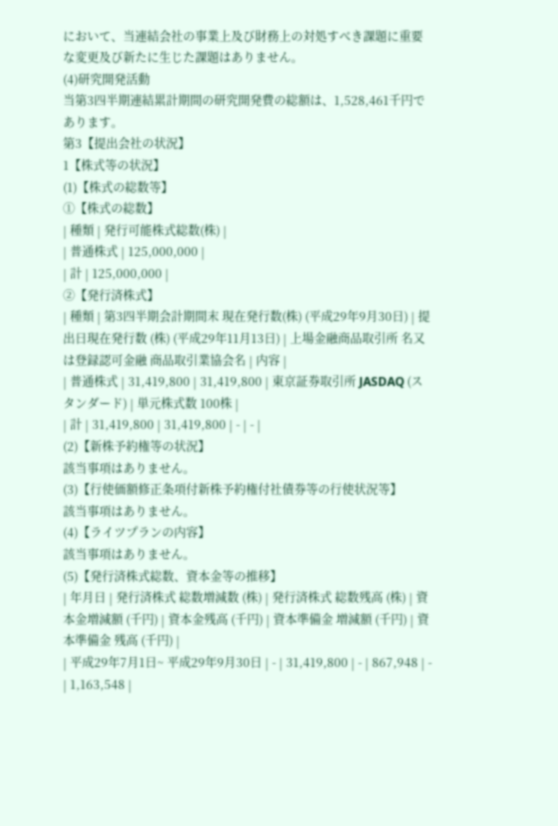において、当連結会社の事業上及び財務上の対処すべき課題に重要な変更及び新たに生じた課題はありません。
(4)研究開発活動
当第3四半期連結累計期間の研究開発費の総額は、1,528,461千円であります。
第3【提出会社の状況】
1【株式等の状況】
(1)【株式の総数等】
①【株式の総数】
| 種類 | 発行可能株式総数(株) |
| 普通株式 | 125,000,000 |
| 計 | 125,000,000 |
②【発行済株式】
| 種類 | 第3四半期会計期間末 現在発行数(株) (平成29年9月30日) | 提出日現在発行数 (株) (平成29年11月13日) | 上場金融商品取引所 名又は登録認可金融 商品取引業協会名 | 内容 |
| 普通株式 | 31,419,800 | 31,419,800 | 東京証券取引所 JASDAQ (スタンダード) | 単元株式数 100株 |
| 計 | 31,419,800 | 31,419,800 | - | - |
(2)【新株予約権等の状況】
該当事項はありません。
(3)【行使価額修正条項付新株予約権付社債券等の行使状況等】
該当事項はありません。
(4)【ライツプランの内容】
該当事項はありません。
(5)【発行済株式総数、資本金等の推移】
| 年月日 | 発行済株式 総数増減数 (株) | 発行済株式 総数残高 (株) | 資本金増減額 (千円) | 資本金残高 (千円) | 資本準備金 増減額 (千円) | 資本準備金 残高 (千円) |
| 平成29年7月1日~ 平成29年9月30日 | - | 31,419,800 | - | 867,948 | - | 1,163,548 |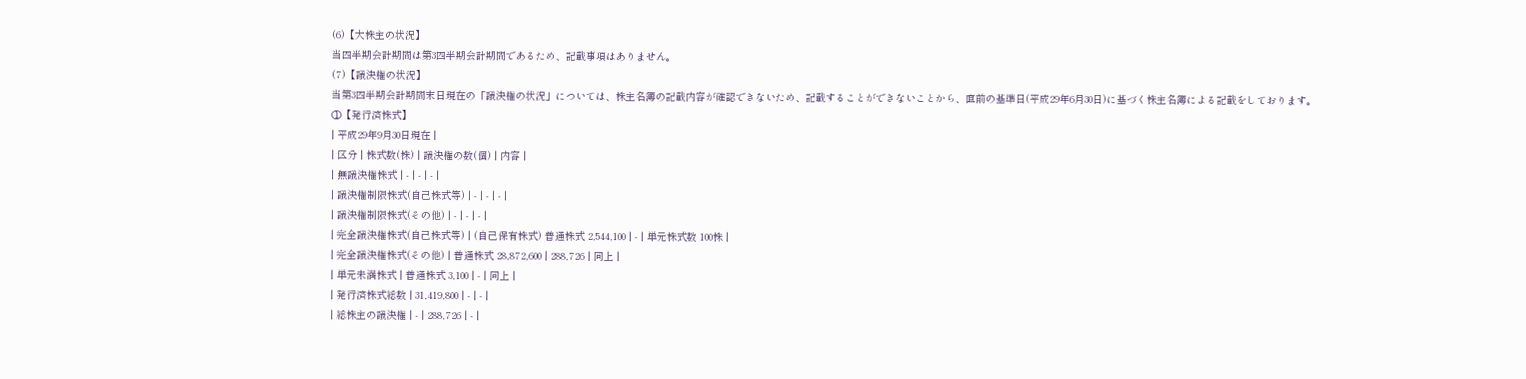(6)【大株主の状況】
当四半期会計期間は第3四半期会計期間であるため、記載事項はありません。
(7)【議決権の状況】
当第3四半期会計期間末日現在の「議決権の状況」については、株主名簿の記載内容が確認できないため、記載することができないことから、直前の基準日(平成29年6月30日)に基づく株主名簿による記載をしております。
①【発行済株式】
| 平成29年9月30日現在 |
| 区分 | 株式数(株) | 議決権の数(個) | 内容 |
| 無議決権株式 | - | - | - |
| 議決権制限株式(自己株式等) | - | - | - |
| 議決権制限株式(その他) | - | - | - |
| 完全議決権株式(自己株式等) | (自己保有株式) 普通株式 2,544,100 | - | 単元株式数 100株 |
| 完全議決権株式(その他) | 普通株式 28,872,600 | 288,726 | 同上 |
| 単元未満株式 | 普通株式 3,100 | - | 同上 |
| 発行済株式総数 | 31,419,800 | - | - |
| 総株主の議決権 | - | 288,726 | - |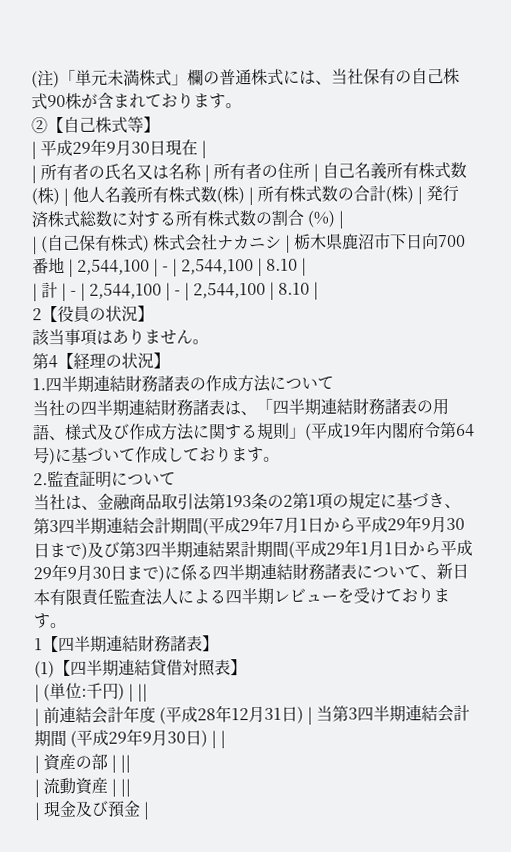(注)「単元未満株式」欄の普通株式には、当社保有の自己株式90株が含まれております。
②【自己株式等】
| 平成29年9月30日現在 |
| 所有者の氏名又は名称 | 所有者の住所 | 自己名義所有株式数(株) | 他人名義所有株式数(株) | 所有株式数の合計(株) | 発行済株式総数に対する所有株式数の割合 (%) |
| (自己保有株式) 株式会社ナカニシ | 栃木県鹿沼市下日向700番地 | 2,544,100 | - | 2,544,100 | 8.10 |
| 計 | - | 2,544,100 | - | 2,544,100 | 8.10 |
2【役員の状況】
該当事項はありません。
第4【経理の状況】
1.四半期連結財務諸表の作成方法について
当社の四半期連結財務諸表は、「四半期連結財務諸表の用語、様式及び作成方法に関する規則」(平成19年内閣府令第64号)に基づいて作成しております。
2.監査証明について
当社は、金融商品取引法第193条の2第1項の規定に基づき、第3四半期連結会計期間(平成29年7月1日から平成29年9月30日まで)及び第3四半期連結累計期間(平成29年1月1日から平成29年9月30日まで)に係る四半期連結財務諸表について、新日本有限責任監査法人による四半期レビューを受けております。
1【四半期連結財務諸表】
(1)【四半期連結貸借対照表】
| (単位:千円) | ||
| 前連結会計年度 (平成28年12月31日) | 当第3四半期連結会計期間 (平成29年9月30日) | |
| 資産の部 | ||
| 流動資産 | ||
| 現金及び預金 |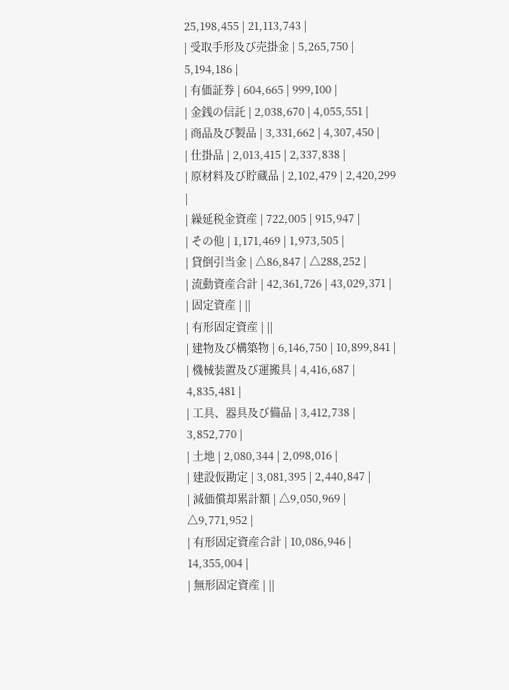25,198,455 | 21,113,743 |
| 受取手形及び売掛金 | 5,265,750 | 5,194,186 |
| 有価証券 | 604,665 | 999,100 |
| 金銭の信託 | 2,038,670 | 4,055,551 |
| 商品及び製品 | 3,331,662 | 4,307,450 |
| 仕掛品 | 2,013,415 | 2,337,838 |
| 原材料及び貯蔵品 | 2,102,479 | 2,420,299 |
| 繰延税金資産 | 722,005 | 915,947 |
| その他 | 1,171,469 | 1,973,505 |
| 貸倒引当金 | △86,847 | △288,252 |
| 流動資産合計 | 42,361,726 | 43,029,371 |
| 固定資産 | ||
| 有形固定資産 | ||
| 建物及び構築物 | 6,146,750 | 10,899,841 |
| 機械装置及び運搬具 | 4,416,687 | 4,835,481 |
| 工具、器具及び備品 | 3,412,738 | 3,852,770 |
| 土地 | 2,080,344 | 2,098,016 |
| 建設仮勘定 | 3,081,395 | 2,440,847 |
| 減価償却累計額 | △9,050,969 | △9,771,952 |
| 有形固定資産合計 | 10,086,946 | 14,355,004 |
| 無形固定資産 | ||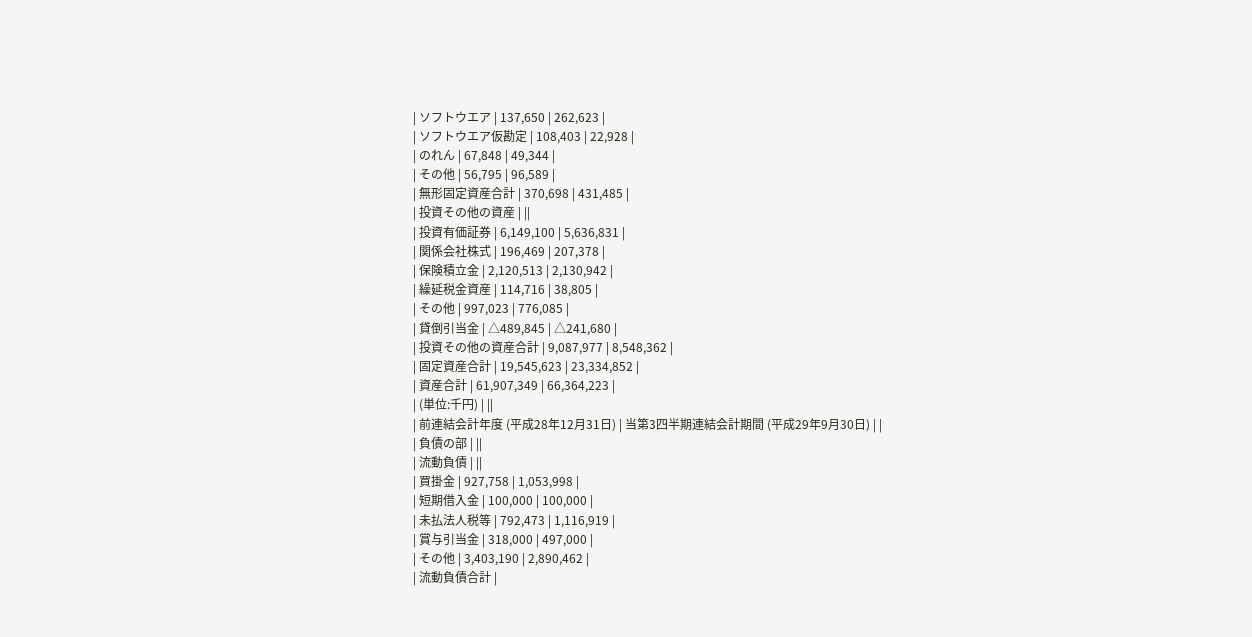| ソフトウエア | 137,650 | 262,623 |
| ソフトウエア仮勘定 | 108,403 | 22,928 |
| のれん | 67,848 | 49,344 |
| その他 | 56,795 | 96,589 |
| 無形固定資産合計 | 370,698 | 431,485 |
| 投資その他の資産 | ||
| 投資有価証券 | 6,149,100 | 5,636,831 |
| 関係会社株式 | 196,469 | 207,378 |
| 保険積立金 | 2,120,513 | 2,130,942 |
| 繰延税金資産 | 114,716 | 38,805 |
| その他 | 997,023 | 776,085 |
| 貸倒引当金 | △489,845 | △241,680 |
| 投資その他の資産合計 | 9,087,977 | 8,548,362 |
| 固定資産合計 | 19,545,623 | 23,334,852 |
| 資産合計 | 61,907,349 | 66,364,223 |
| (単位:千円) | ||
| 前連結会計年度 (平成28年12月31日) | 当第3四半期連結会計期間 (平成29年9月30日) | |
| 負債の部 | ||
| 流動負債 | ||
| 買掛金 | 927,758 | 1,053,998 |
| 短期借入金 | 100,000 | 100,000 |
| 未払法人税等 | 792,473 | 1,116,919 |
| 賞与引当金 | 318,000 | 497,000 |
| その他 | 3,403,190 | 2,890,462 |
| 流動負債合計 |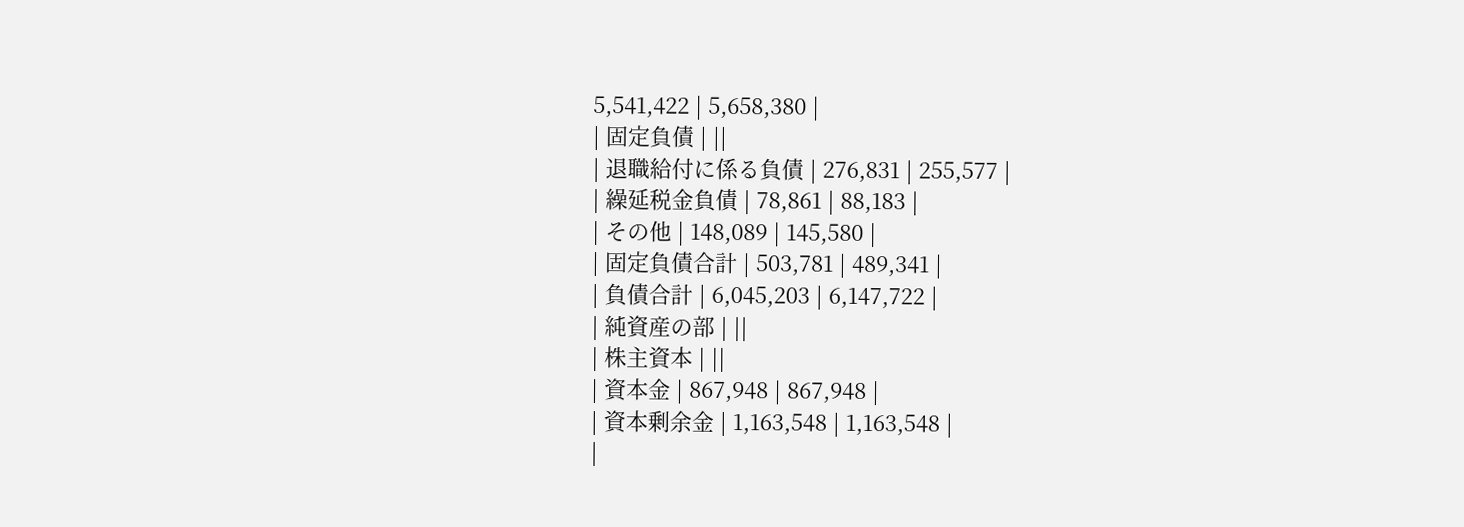5,541,422 | 5,658,380 |
| 固定負債 | ||
| 退職給付に係る負債 | 276,831 | 255,577 |
| 繰延税金負債 | 78,861 | 88,183 |
| その他 | 148,089 | 145,580 |
| 固定負債合計 | 503,781 | 489,341 |
| 負債合計 | 6,045,203 | 6,147,722 |
| 純資産の部 | ||
| 株主資本 | ||
| 資本金 | 867,948 | 867,948 |
| 資本剰余金 | 1,163,548 | 1,163,548 |
|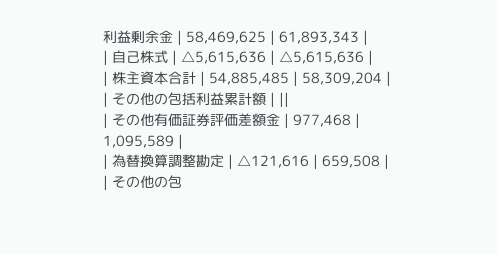利益剰余金 | 58,469,625 | 61,893,343 |
| 自己株式 | △5,615,636 | △5,615,636 |
| 株主資本合計 | 54,885,485 | 58,309,204 |
| その他の包括利益累計額 | ||
| その他有価証券評価差額金 | 977,468 | 1,095,589 |
| 為替換算調整勘定 | △121,616 | 659,508 |
| その他の包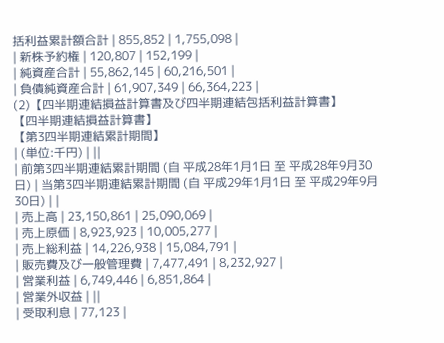括利益累計額合計 | 855,852 | 1,755,098 |
| 新株予約権 | 120,807 | 152,199 |
| 純資産合計 | 55,862,145 | 60,216,501 |
| 負債純資産合計 | 61,907,349 | 66,364,223 |
(2)【四半期連結損益計算書及び四半期連結包括利益計算書】
【四半期連結損益計算書】
【第3四半期連結累計期間】
| (単位:千円) | ||
| 前第3四半期連結累計期間 (自 平成28年1月1日 至 平成28年9月30日) | 当第3四半期連結累計期間 (自 平成29年1月1日 至 平成29年9月30日) | |
| 売上高 | 23,150,861 | 25,090,069 |
| 売上原価 | 8,923,923 | 10,005,277 |
| 売上総利益 | 14,226,938 | 15,084,791 |
| 販売費及び一般管理費 | 7,477,491 | 8,232,927 |
| 営業利益 | 6,749,446 | 6,851,864 |
| 営業外収益 | ||
| 受取利息 | 77,123 |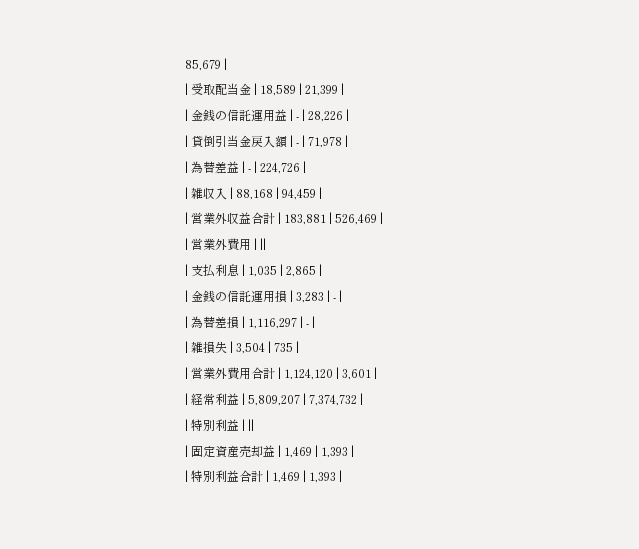85,679 |
| 受取配当金 | 18,589 | 21,399 |
| 金銭の信託運用益 | - | 28,226 |
| 貸倒引当金戻入額 | - | 71,978 |
| 為替差益 | - | 224,726 |
| 雑収入 | 88,168 | 94,459 |
| 営業外収益合計 | 183,881 | 526,469 |
| 営業外費用 | ||
| 支払利息 | 1,035 | 2,865 |
| 金銭の信託運用損 | 3,283 | - |
| 為替差損 | 1,116,297 | - |
| 雑損失 | 3,504 | 735 |
| 営業外費用合計 | 1,124,120 | 3,601 |
| 経常利益 | 5,809,207 | 7,374,732 |
| 特別利益 | ||
| 固定資産売却益 | 1,469 | 1,393 |
| 特別利益合計 | 1,469 | 1,393 |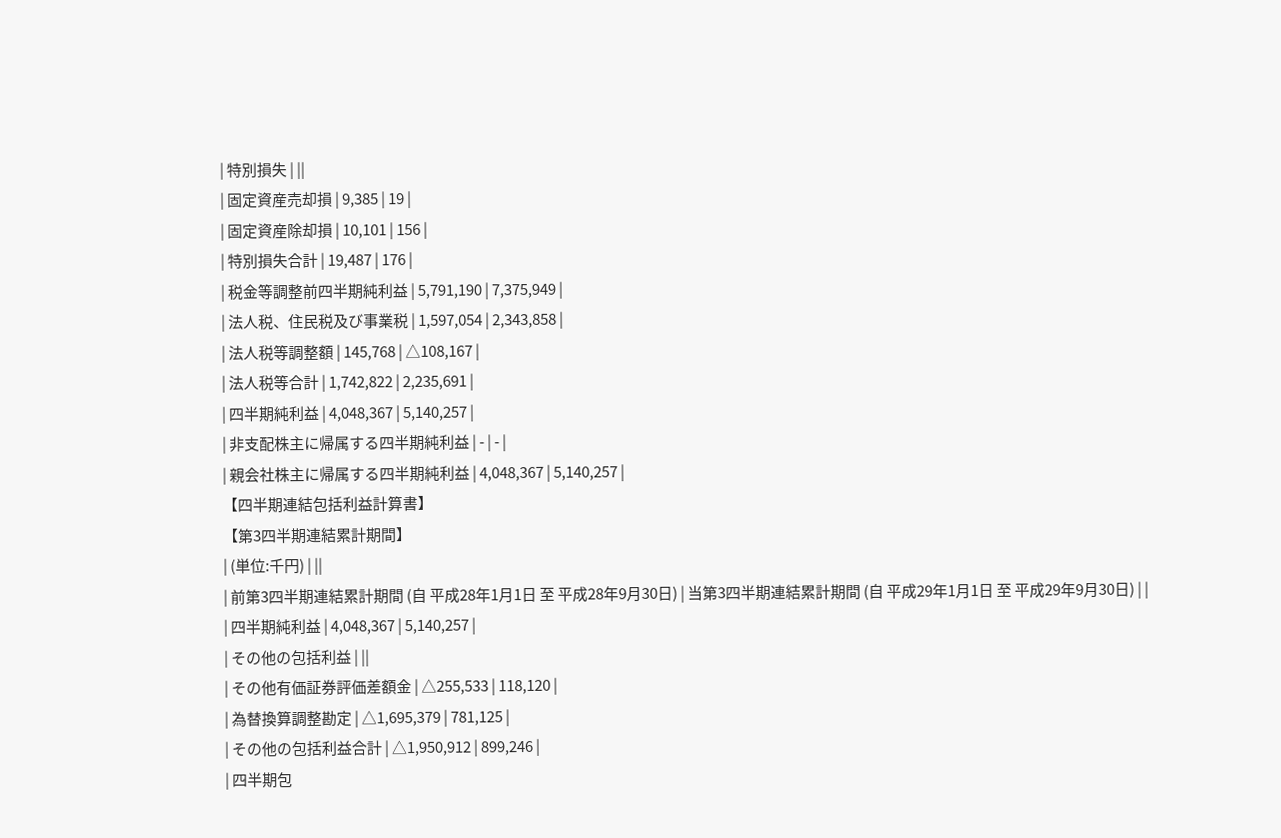| 特別損失 | ||
| 固定資産売却損 | 9,385 | 19 |
| 固定資産除却損 | 10,101 | 156 |
| 特別損失合計 | 19,487 | 176 |
| 税金等調整前四半期純利益 | 5,791,190 | 7,375,949 |
| 法人税、住民税及び事業税 | 1,597,054 | 2,343,858 |
| 法人税等調整額 | 145,768 | △108,167 |
| 法人税等合計 | 1,742,822 | 2,235,691 |
| 四半期純利益 | 4,048,367 | 5,140,257 |
| 非支配株主に帰属する四半期純利益 | - | - |
| 親会社株主に帰属する四半期純利益 | 4,048,367 | 5,140,257 |
【四半期連結包括利益計算書】
【第3四半期連結累計期間】
| (単位:千円) | ||
| 前第3四半期連結累計期間 (自 平成28年1月1日 至 平成28年9月30日) | 当第3四半期連結累計期間 (自 平成29年1月1日 至 平成29年9月30日) | |
| 四半期純利益 | 4,048,367 | 5,140,257 |
| その他の包括利益 | ||
| その他有価証券評価差額金 | △255,533 | 118,120 |
| 為替換算調整勘定 | △1,695,379 | 781,125 |
| その他の包括利益合計 | △1,950,912 | 899,246 |
| 四半期包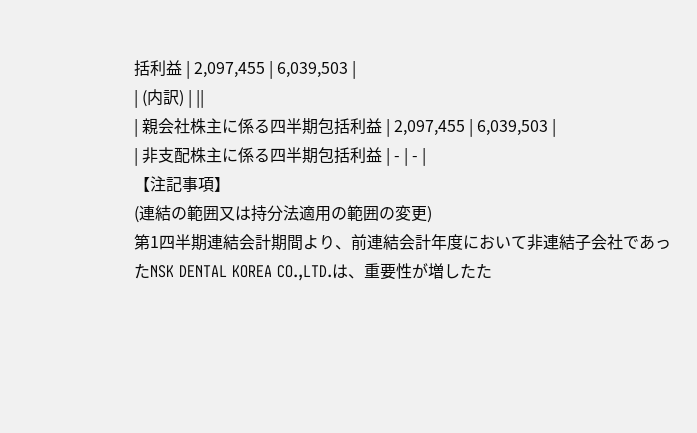括利益 | 2,097,455 | 6,039,503 |
| (内訳) | ||
| 親会社株主に係る四半期包括利益 | 2,097,455 | 6,039,503 |
| 非支配株主に係る四半期包括利益 | - | - |
【注記事項】
(連結の範囲又は持分法適用の範囲の変更)
第1四半期連結会計期間より、前連結会計年度において非連結子会社であったNSK DENTAL KOREA CO.,LTD.は、重要性が増したた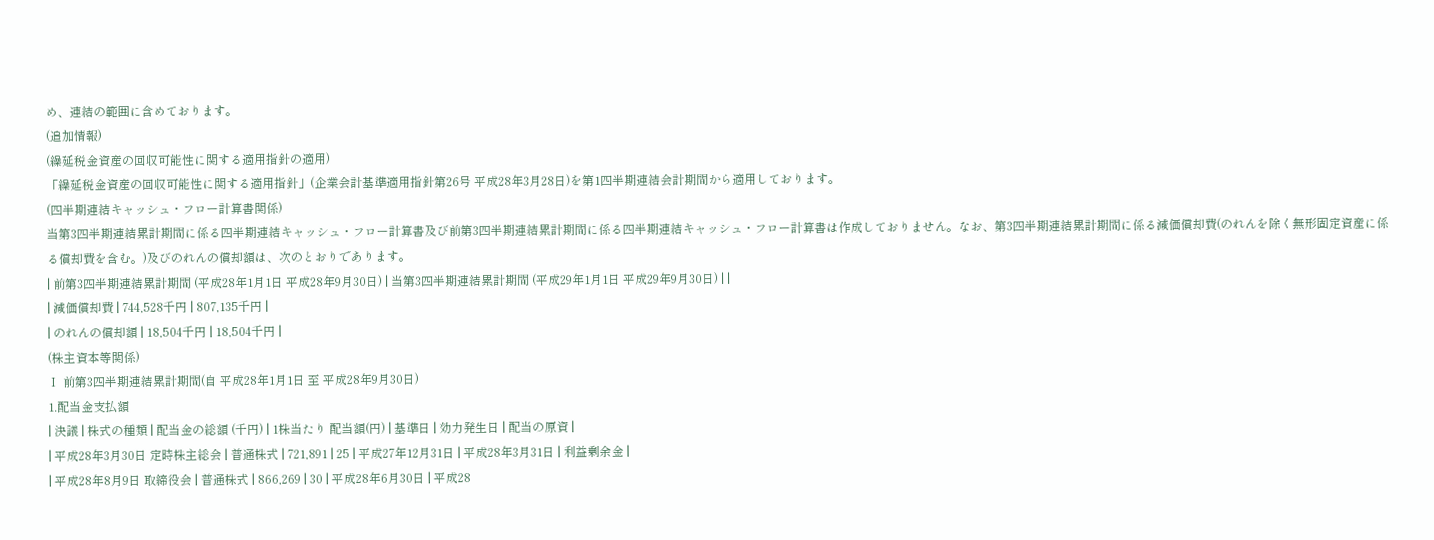め、連結の範囲に含めております。
(追加情報)
(繰延税金資産の回収可能性に関する適用指針の適用)
「繰延税金資産の回収可能性に関する適用指針」(企業会計基準適用指針第26号 平成28年3月28日)を第1四半期連結会計期間から適用しております。
(四半期連結キャッシュ・フロー計算書関係)
当第3四半期連結累計期間に係る四半期連結キャッシュ・フロー計算書及び前第3四半期連結累計期間に係る四半期連結キャッシュ・フロー計算書は作成しておりません。なお、第3四半期連結累計期間に係る減価償却費(のれんを除く無形固定資産に係る償却費を含む。)及びのれんの償却額は、次のとおりであります。
| 前第3四半期連結累計期間 (平成28年1月1日 平成28年9月30日) | 当第3四半期連結累計期間 (平成29年1月1日 平成29年9月30日) | |
| 減価償却費 | 744,528千円 | 807,135千円 |
| のれんの償却額 | 18,504千円 | 18,504千円 |
(株主資本等関係)
Ⅰ 前第3四半期連結累計期間(自 平成28年1月1日 至 平成28年9月30日)
1.配当金支払額
| 決議 | 株式の種類 | 配当金の総額 (千円) | 1株当たり 配当額(円) | 基準日 | 効力発生日 | 配当の原資 |
| 平成28年3月30日 定時株主総会 | 普通株式 | 721,891 | 25 | 平成27年12月31日 | 平成28年3月31日 | 利益剰余金 |
| 平成28年8月9日 取締役会 | 普通株式 | 866,269 | 30 | 平成28年6月30日 | 平成28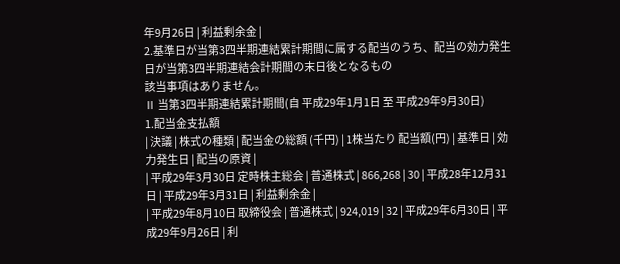年9月26日 | 利益剰余金 |
2.基準日が当第3四半期連結累計期間に属する配当のうち、配当の効力発生日が当第3四半期連結会計期間の末日後となるもの
該当事項はありません。
Ⅱ 当第3四半期連結累計期間(自 平成29年1月1日 至 平成29年9月30日)
1.配当金支払額
| 決議 | 株式の種類 | 配当金の総額 (千円) | 1株当たり 配当額(円) | 基準日 | 効力発生日 | 配当の原資 |
| 平成29年3月30日 定時株主総会 | 普通株式 | 866,268 | 30 | 平成28年12月31日 | 平成29年3月31日 | 利益剰余金 |
| 平成29年8月10日 取締役会 | 普通株式 | 924,019 | 32 | 平成29年6月30日 | 平成29年9月26日 | 利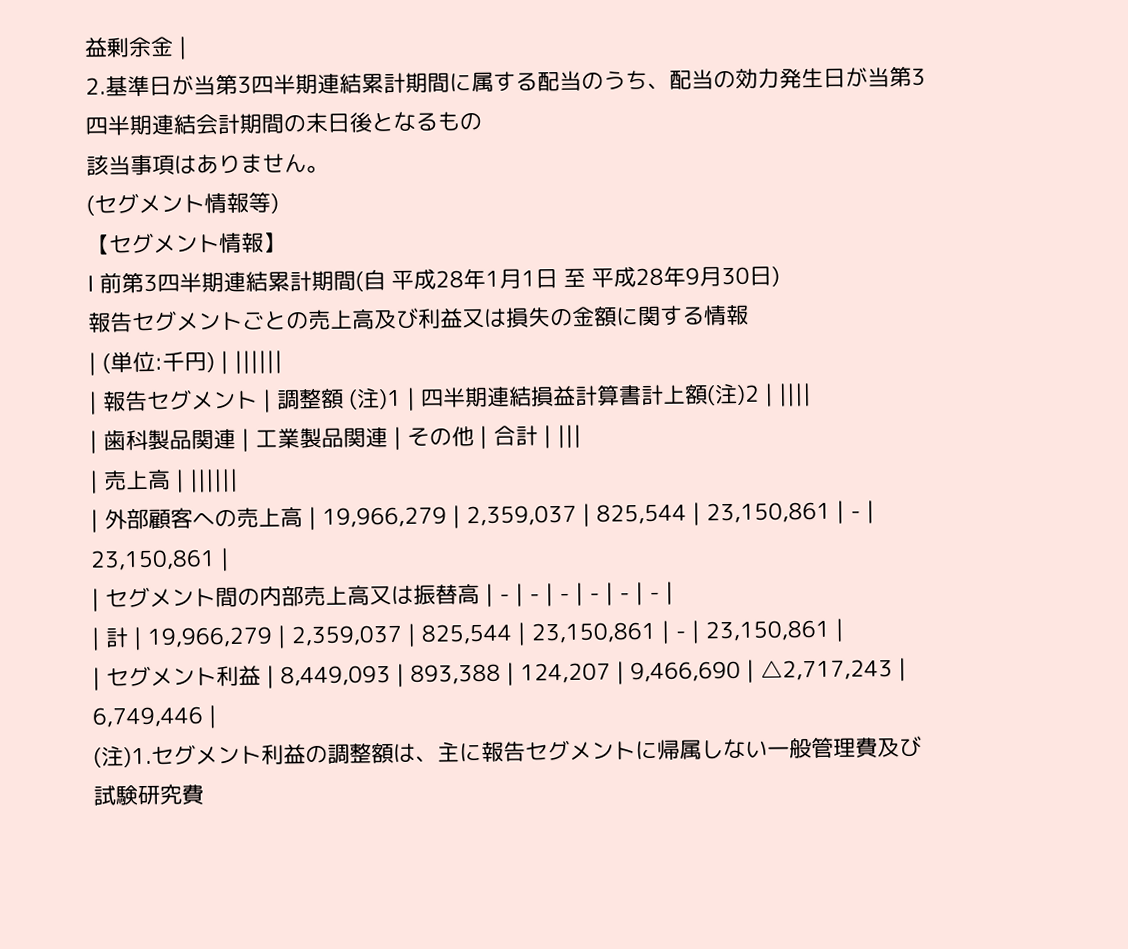益剰余金 |
2.基準日が当第3四半期連結累計期間に属する配当のうち、配当の効力発生日が当第3四半期連結会計期間の末日後となるもの
該当事項はありません。
(セグメント情報等)
【セグメント情報】
Ⅰ 前第3四半期連結累計期間(自 平成28年1月1日 至 平成28年9月30日)
報告セグメントごとの売上高及び利益又は損失の金額に関する情報
| (単位:千円) | ||||||
| 報告セグメント | 調整額 (注)1 | 四半期連結損益計算書計上額(注)2 | ||||
| 歯科製品関連 | 工業製品関連 | その他 | 合計 | |||
| 売上高 | ||||||
| 外部顧客への売上高 | 19,966,279 | 2,359,037 | 825,544 | 23,150,861 | - | 23,150,861 |
| セグメント間の内部売上高又は振替高 | - | - | - | - | - | - |
| 計 | 19,966,279 | 2,359,037 | 825,544 | 23,150,861 | - | 23,150,861 |
| セグメント利益 | 8,449,093 | 893,388 | 124,207 | 9,466,690 | △2,717,243 | 6,749,446 |
(注)1.セグメント利益の調整額は、主に報告セグメントに帰属しない一般管理費及び試験研究費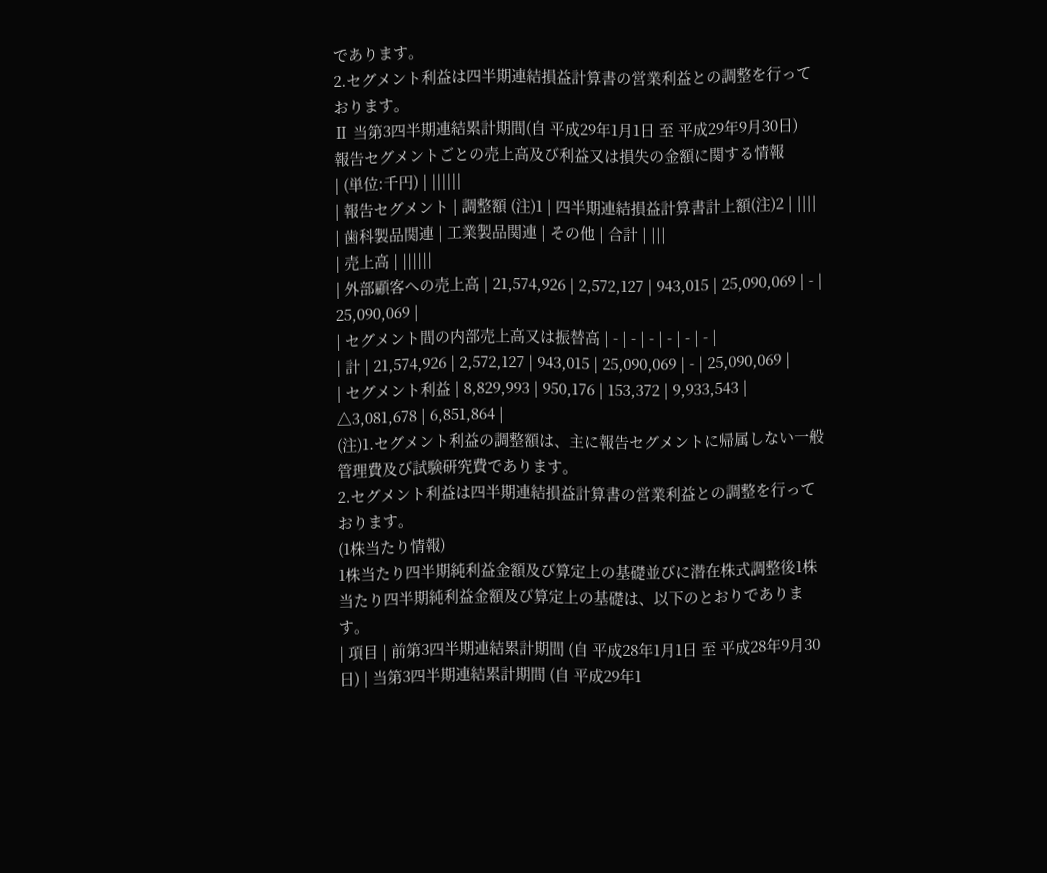であります。
2.セグメント利益は四半期連結損益計算書の営業利益との調整を行っております。
Ⅱ 当第3四半期連結累計期間(自 平成29年1月1日 至 平成29年9月30日)
報告セグメントごとの売上高及び利益又は損失の金額に関する情報
| (単位:千円) | ||||||
| 報告セグメント | 調整額 (注)1 | 四半期連結損益計算書計上額(注)2 | ||||
| 歯科製品関連 | 工業製品関連 | その他 | 合計 | |||
| 売上高 | ||||||
| 外部顧客への売上高 | 21,574,926 | 2,572,127 | 943,015 | 25,090,069 | - | 25,090,069 |
| セグメント間の内部売上高又は振替高 | - | - | - | - | - | - |
| 計 | 21,574,926 | 2,572,127 | 943,015 | 25,090,069 | - | 25,090,069 |
| セグメント利益 | 8,829,993 | 950,176 | 153,372 | 9,933,543 | △3,081,678 | 6,851,864 |
(注)1.セグメント利益の調整額は、主に報告セグメントに帰属しない一般管理費及び試験研究費であります。
2.セグメント利益は四半期連結損益計算書の営業利益との調整を行っております。
(1株当たり情報)
1株当たり四半期純利益金額及び算定上の基礎並びに潜在株式調整後1株当たり四半期純利益金額及び算定上の基礎は、以下のとおりであります。
| 項目 | 前第3四半期連結累計期間 (自 平成28年1月1日 至 平成28年9月30日) | 当第3四半期連結累計期間 (自 平成29年1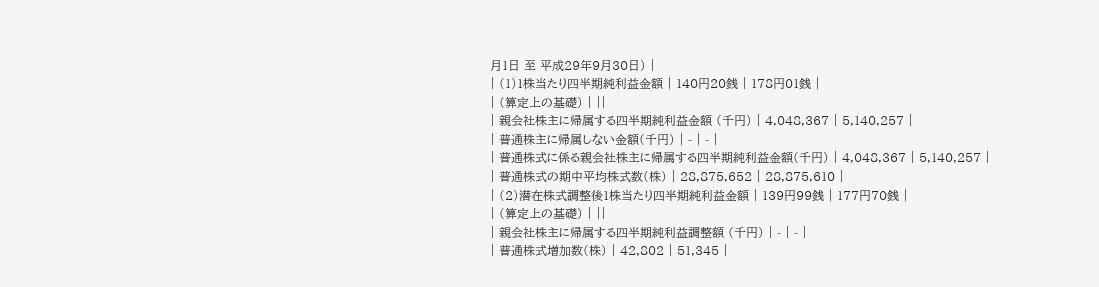月1日 至 平成29年9月30日) |
| (1)1株当たり四半期純利益金額 | 140円20銭 | 178円01銭 |
| (算定上の基礎) | ||
| 親会社株主に帰属する四半期純利益金額 (千円) | 4,048,367 | 5,140,257 |
| 普通株主に帰属しない金額(千円) | - | - |
| 普通株式に係る親会社株主に帰属する四半期純利益金額(千円) | 4,048,367 | 5,140,257 |
| 普通株式の期中平均株式数(株) | 28,875,652 | 28,875,610 |
| (2)潜在株式調整後1株当たり四半期純利益金額 | 139円99銭 | 177円70銭 |
| (算定上の基礎) | ||
| 親会社株主に帰属する四半期純利益調整額 (千円) | - | - |
| 普通株式増加数(株) | 42,802 | 51,345 |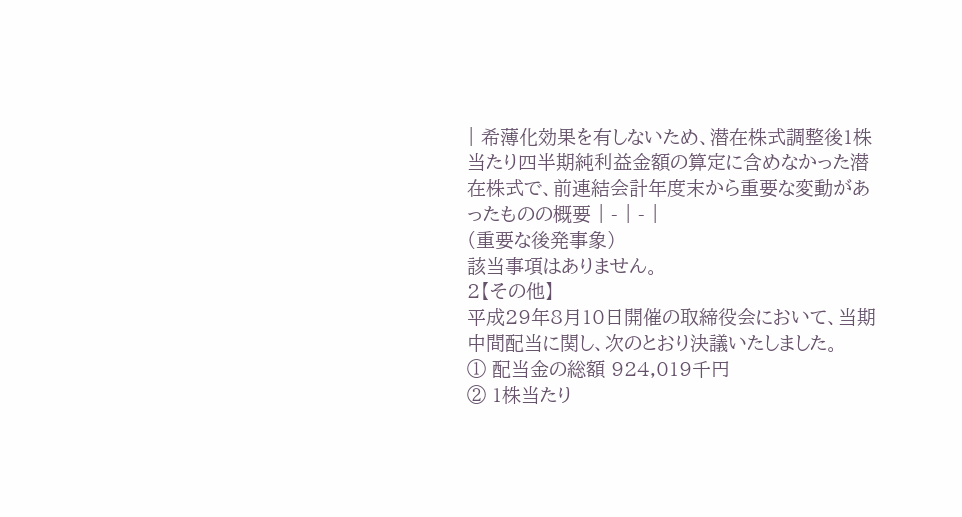| 希薄化効果を有しないため、潜在株式調整後1株当たり四半期純利益金額の算定に含めなかった潜在株式で、前連結会計年度末から重要な変動があったものの概要 | - | - |
(重要な後発事象)
該当事項はありません。
2【その他】
平成29年8月10日開催の取締役会において、当期中間配当に関し、次のとおり決議いたしました。
① 配当金の総額 924,019千円
② 1株当たり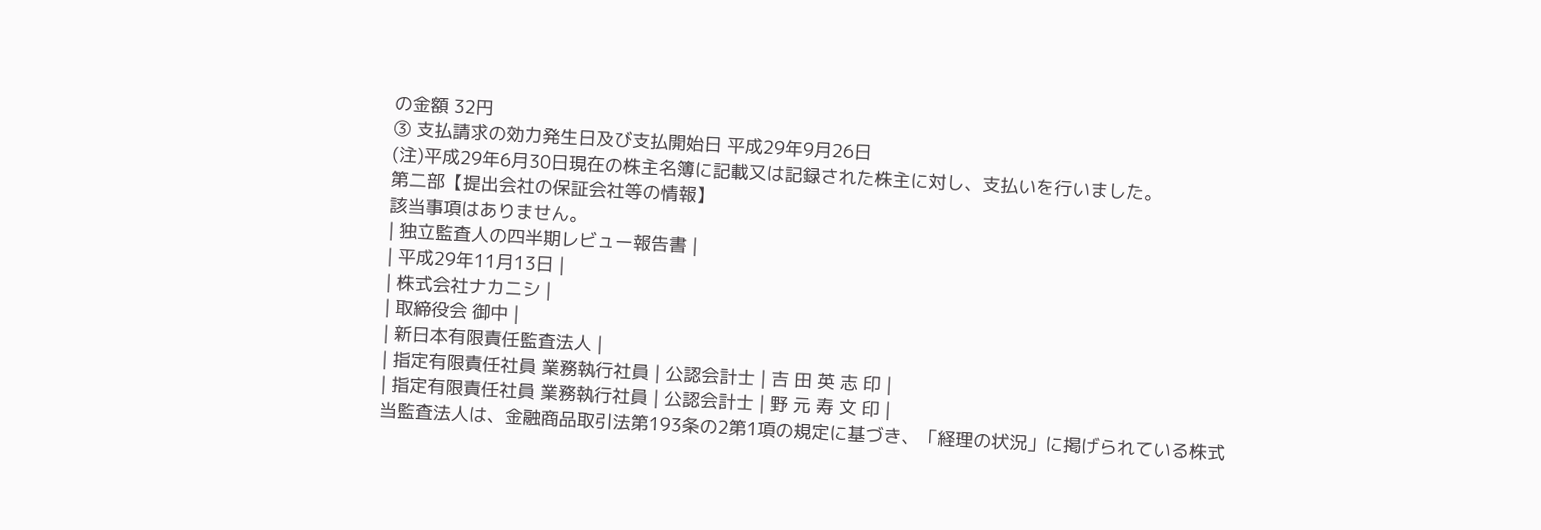の金額 32円
③ 支払請求の効力発生日及び支払開始日 平成29年9月26日
(注)平成29年6月30日現在の株主名簿に記載又は記録された株主に対し、支払いを行いました。
第二部【提出会社の保証会社等の情報】
該当事項はありません。
| 独立監査人の四半期レビュー報告書 |
| 平成29年11月13日 |
| 株式会社ナカニシ |
| 取締役会 御中 |
| 新日本有限責任監査法人 |
| 指定有限責任社員 業務執行社員 | 公認会計士 | 吉 田 英 志 印 |
| 指定有限責任社員 業務執行社員 | 公認会計士 | 野 元 寿 文 印 |
当監査法人は、金融商品取引法第193条の2第1項の規定に基づき、「経理の状況」に掲げられている株式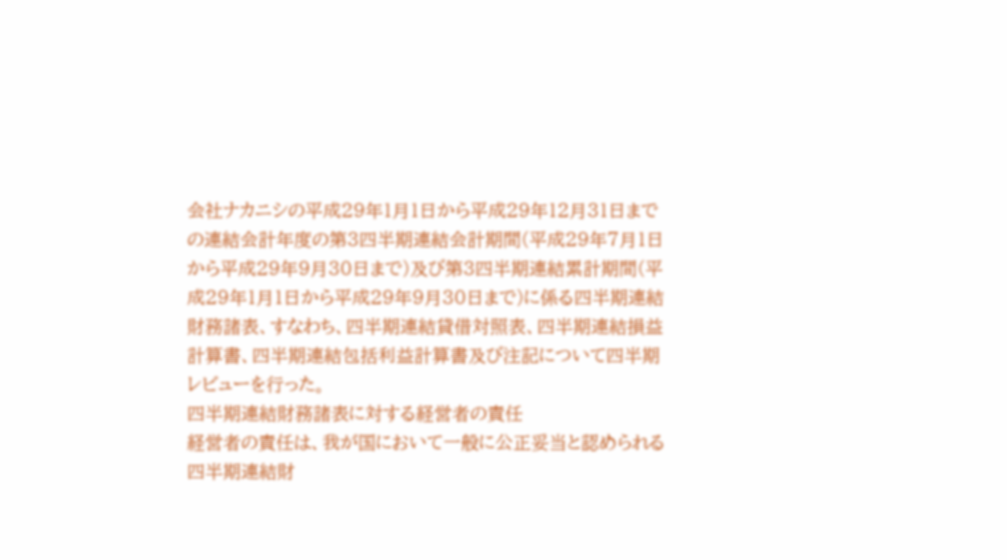会社ナカニシの平成29年1月1日から平成29年12月31日までの連結会計年度の第3四半期連結会計期間(平成29年7月1日から平成29年9月30日まで)及び第3四半期連結累計期間(平成29年1月1日から平成29年9月30日まで)に係る四半期連結財務諸表、すなわち、四半期連結貸借対照表、四半期連結損益計算書、四半期連結包括利益計算書及び注記について四半期レビューを行った。
四半期連結財務諸表に対する経営者の責任
経営者の責任は、我が国において一般に公正妥当と認められる四半期連結財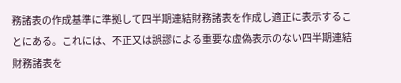務諸表の作成基準に準拠して四半期連結財務諸表を作成し適正に表示することにある。これには、不正又は誤謬による重要な虚偽表示のない四半期連結財務諸表を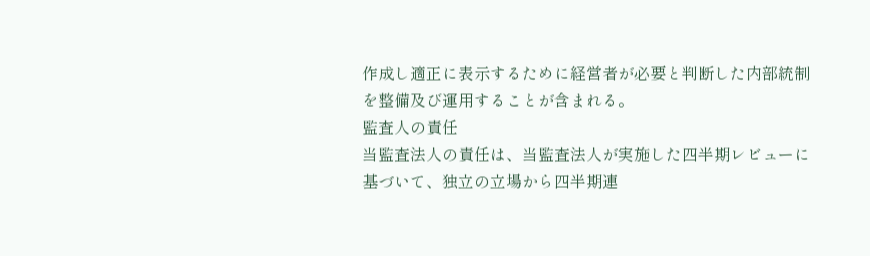作成し適正に表示するために経営者が必要と判断した内部統制を整備及び運用することが含まれる。
監査人の責任
当監査法人の責任は、当監査法人が実施した四半期レビューに基づいて、独立の立場から四半期連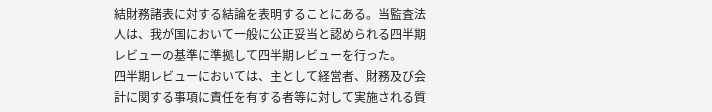結財務諸表に対する結論を表明することにある。当監査法人は、我が国において一般に公正妥当と認められる四半期レビューの基準に準拠して四半期レビューを行った。
四半期レビューにおいては、主として経営者、財務及び会計に関する事項に責任を有する者等に対して実施される質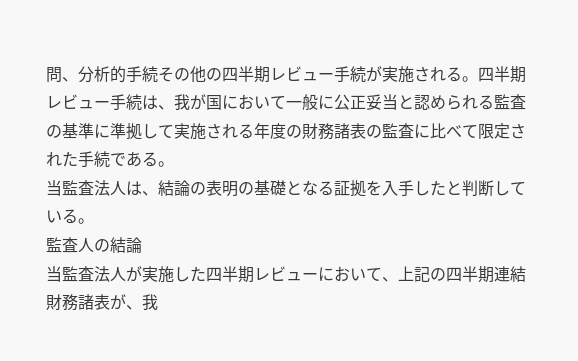問、分析的手続その他の四半期レビュー手続が実施される。四半期レビュー手続は、我が国において一般に公正妥当と認められる監査の基準に準拠して実施される年度の財務諸表の監査に比べて限定された手続である。
当監査法人は、結論の表明の基礎となる証拠を入手したと判断している。
監査人の結論
当監査法人が実施した四半期レビューにおいて、上記の四半期連結財務諸表が、我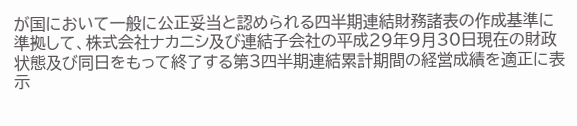が国において一般に公正妥当と認められる四半期連結財務諸表の作成基準に準拠して、株式会社ナカニシ及び連結子会社の平成29年9月30日現在の財政状態及び同日をもって終了する第3四半期連結累計期間の経営成績を適正に表示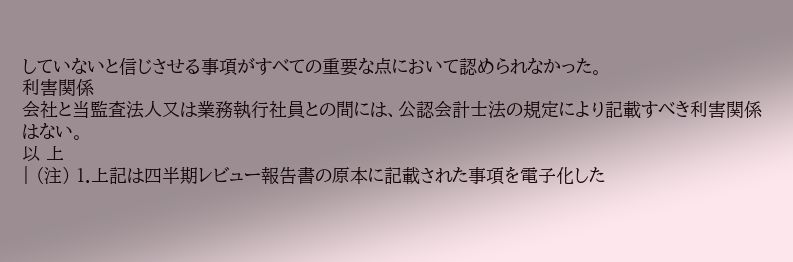していないと信じさせる事項がすべての重要な点において認められなかった。
利害関係
会社と当監査法人又は業務執行社員との間には、公認会計士法の規定により記載すべき利害関係はない。
以 上
| (注) 1.上記は四半期レビュー報告書の原本に記載された事項を電子化した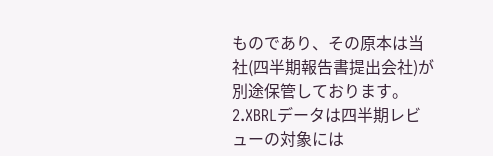ものであり、その原本は当社(四半期報告書提出会社)が別途保管しております。 2.XBRLデータは四半期レビューの対象には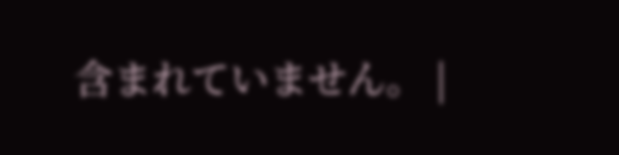含まれていません。 |